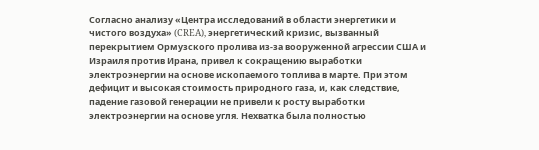Согласно анализу «Центра исследований в области энергетики и чистого воздуха» (CREA), энергетический кризис, вызванный перекрытием Ормузского пролива из-за вооруженной агрессии США и Израиля против Ирана, привел к сокращению выработки электроэнергии на основе ископаемого топлива в марте. При этом дефицит и высокая стоимость природного газа, и, как следствие, падение газовой генерации не привели к росту выработки электроэнергии на основе угля. Нехватка была полностью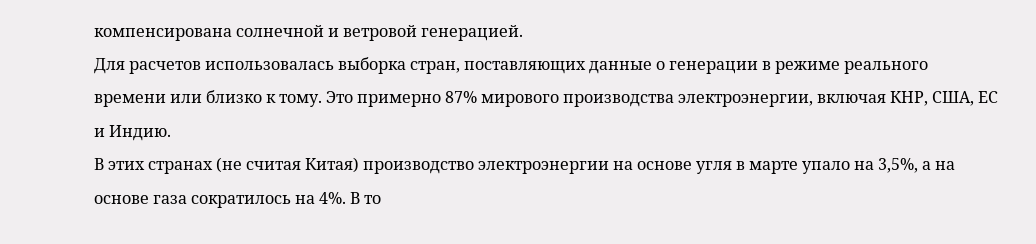компенсирована солнечной и ветровой генерацией.
Для расчетов использовалась выборка стран, поставляющих данные о генерации в режиме реального времени или близко к тому. Это примерно 87% мирового производства электроэнергии, включая КНР, США, ЕС и Индию.
В этих странах (не считая Китая) производство электроэнергии на основе угля в марте упало на 3,5%, а на основе газа сократилось на 4%. В то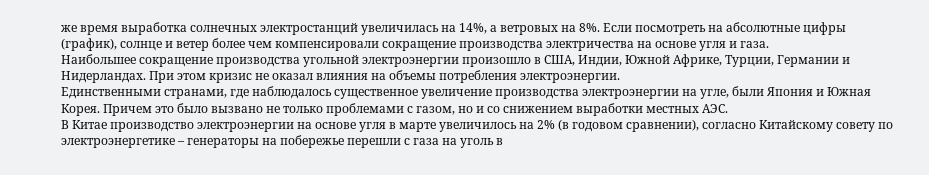же время выработка солнечных электростанций увеличилась на 14%, а ветровых на 8%. Если посмотреть на абсолютные цифры (график), солнце и ветер более чем компенсировали сокращение производства электричества на основе угля и газа.
Наибольшее сокращение производства угольной электроэнергии произошло в США, Индии, Южной Африке, Турции, Германии и Нидерландах. При этом кризис не оказал влияния на объемы потребления электроэнергии.
Единственными странами, где наблюдалось существенное увеличение производства электроэнергии на угле, были Япония и Южная Корея. Причем это было вызвано не только проблемами с газом, но и со снижением выработки местных АЭС.
В Китае производство электроэнергии на основе угля в марте увеличилось на 2% (в годовом сравнении), согласно Китайскому совету по электроэнергетике – генераторы на побережье перешли с газа на уголь в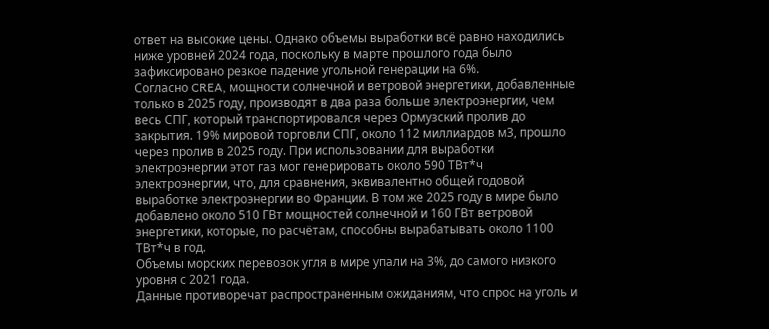ответ на высокие цены. Однако объемы выработки всё равно находились ниже уровней 2024 года, поскольку в марте прошлого года было зафиксировано резкое падение угольной генерации на 6%.
Согласно CREA, мощности солнечной и ветровой энергетики, добавленные только в 2025 году, производят в два раза больше электроэнергии, чем весь СПГ, который транспортировался через Ормузский пролив до закрытия. 19% мировой торговли СПГ, около 112 миллиардов м3, прошло через пролив в 2025 году. При использовании для выработки электроэнергии этот газ мог генерировать около 590 ТВт*ч электроэнергии, что, для сравнения, эквивалентно общей годовой выработке электроэнергии во Франции. В том же 2025 году в мире было добавлено около 510 ГВт мощностей солнечной и 160 ГВт ветровой энергетики, которые, по расчётам, способны вырабатывать около 1100 ТВт*ч в год.
Объемы морских перевозок угля в мире упали на 3%, до самого низкого уровня с 2021 года.
Данные противоречат распространенным ожиданиям, что спрос на уголь и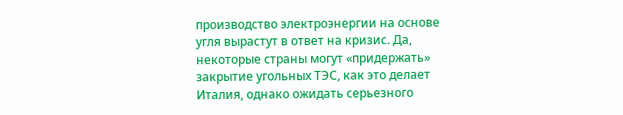производство электроэнергии на основе угля вырастут в ответ на кризис. Да, некоторые страны могут «придержать» закрытие угольных ТЭС, как это делает Италия, однако ожидать серьезного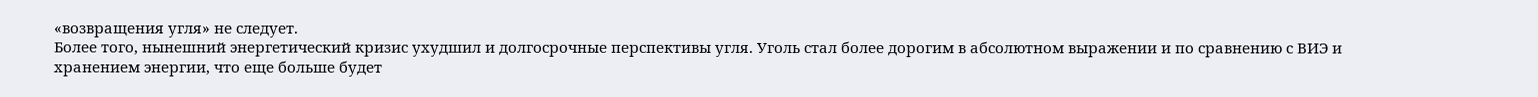«возвращения угля» не следует.
Более того, нынешний энергетический кризис ухудшил и долгосрочные перспективы угля. Уголь стал более дорогим в абсолютном выражении и по сравнению с ВИЭ и хранением энергии, что еще больше будет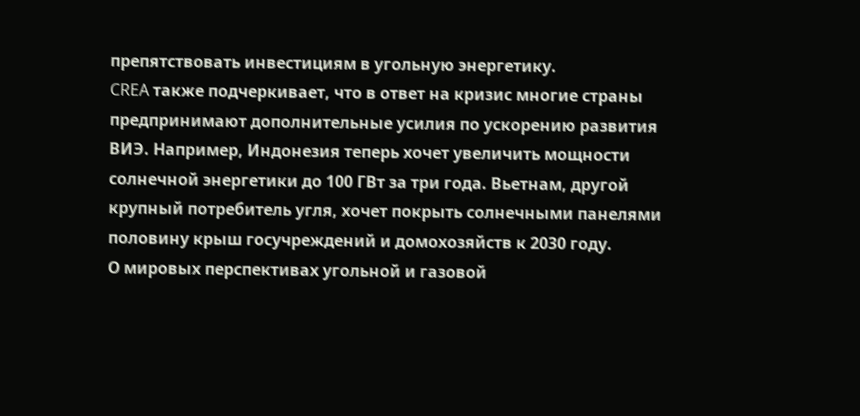препятствовать инвестициям в угольную энергетику.
CREA также подчеркивает, что в ответ на кризис многие страны предпринимают дополнительные усилия по ускорению развития ВИЭ. Например, Индонезия теперь хочет увеличить мощности солнечной энергетики до 100 ГВт за три года. Вьетнам, другой крупный потребитель угля, хочет покрыть солнечными панелями половину крыш госучреждений и домохозяйств к 2030 году.
О мировых перспективах угольной и газовой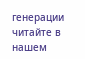генерации читайте в нашем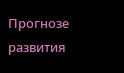Прогнозе развития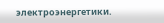электроэнергетики.